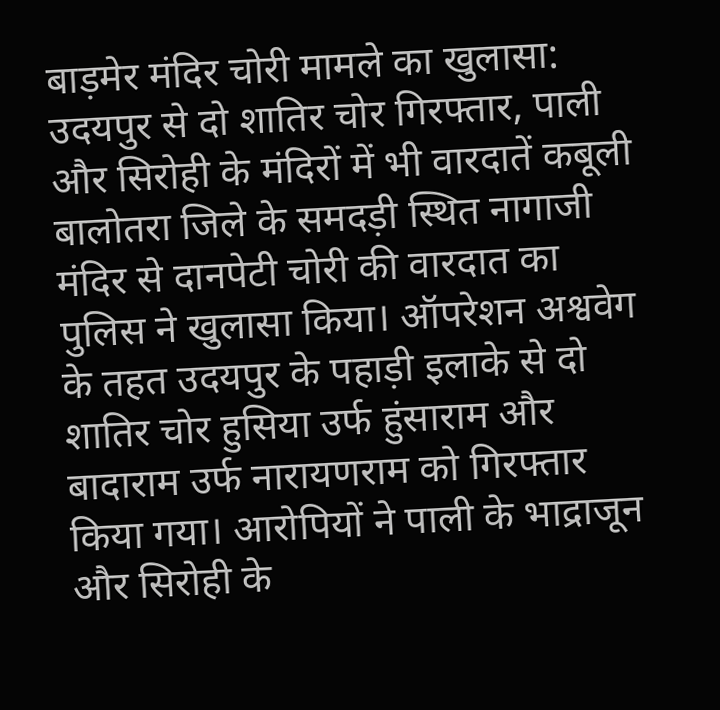बाड़मेर मंदिर चोरी मामले का खुलासा: उदयपुर से दो शातिर चोर गिरफ्तार, पाली और सिरोही के मंदिरों में भी वारदातें कबूली
बालोतरा जिले के समदड़ी स्थित नागाजी मंदिर से दानपेटी चोरी की वारदात का पुलिस ने खुलासा किया। ऑपरेशन अश्ववेग के तहत उदयपुर के पहाड़ी इलाके से दो शातिर चोर हुसिया उर्फ हुंसाराम और बादाराम उर्फ नारायणराम को गिरफ्तार किया गया। आरोपियों ने पाली के भाद्राजून और सिरोही के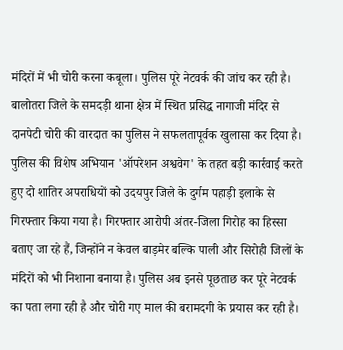मंदिरों में भी चोरी करना कबूला। पुलिस पूरे नेटवर्क की जांच कर रही है।
बालोतरा जिले के समदड़ी थाना क्षेत्र में स्थित प्रसिद्ध नागाजी मंदिर से दानपेटी चोरी की वारदात का पुलिस ने सफलतापूर्वक खुलासा कर दिया है। पुलिस की विशेष अभियान 'ऑपरेशन अश्ववेग' के तहत बड़ी कार्रवाई करते हुए दो शातिर अपराधियों को उदयपुर जिले के दुर्गम पहाड़ी इलाके से गिरफ्तार किया गया है। गिरफ्तार आरोपी अंतर-जिला गिरोह का हिस्सा बताए जा रहे हैं, जिन्होंने न केवल बाड़मेर बल्कि पाली और सिरोही जिलों के मंदिरों को भी निशाना बनाया है। पुलिस अब इनसे पूछताछ कर पूरे नेटवर्क का पता लगा रही है और चोरी गए माल की बरामदगी के प्रयास कर रही है।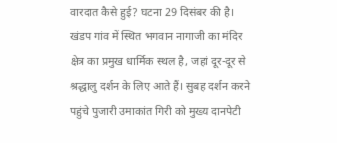वारदात कैसे हुई? घटना 29 दिसंबर की है। खंडप गांव में स्थित भगवान नागाजी का मंदिर क्षेत्र का प्रमुख धार्मिक स्थल है, जहां दूर-दूर से श्रद्धालु दर्शन के लिए आते हैं। सुबह दर्शन करने पहुंचे पुजारी उमाकांत गिरी को मुख्य दानपेटी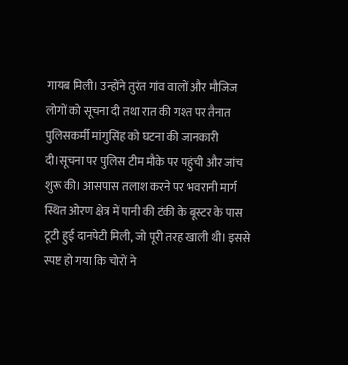गायब मिली। उन्होंने तुरंत गांव वालों और मौजिज लोगों को सूचना दी तथा रात की गश्त पर तैनात पुलिसकर्मी मांगुसिंह को घटना की जानकारी दी।सूचना पर पुलिस टीम मौके पर पहुंची और जांच शुरू की। आसपास तलाश करने पर भवरानी मार्ग स्थित ओरण क्षेत्र में पानी की टंकी के बूस्टर के पास टूटी हुई दानपेटी मिली, जो पूरी तरह खाली थी। इससे स्पष्ट हो गया कि चोरों ने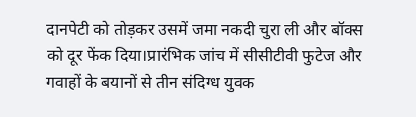दानपेटी को तोड़कर उसमें जमा नकदी चुरा ली और बॉक्स को दूर फेंक दिया।प्रारंभिक जांच में सीसीटीवी फुटेज और गवाहों के बयानों से तीन संदिग्ध युवक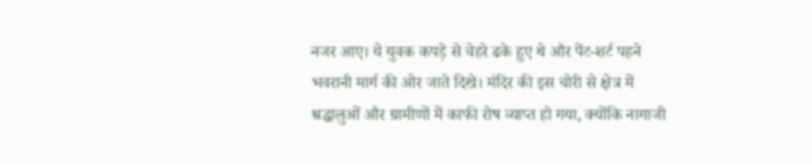नजर आए। ये युवक कपड़े से चेहरे ढके हुए थे और पेंट-शर्ट पहने भवरानी मार्ग की ओर जाते दिखे। मंदिर की इस चोरी से क्षेत्र में श्रद्धालुओं और ग्रामीणों में काफी रोष व्याप्त हो गया, क्योंकि नागाजी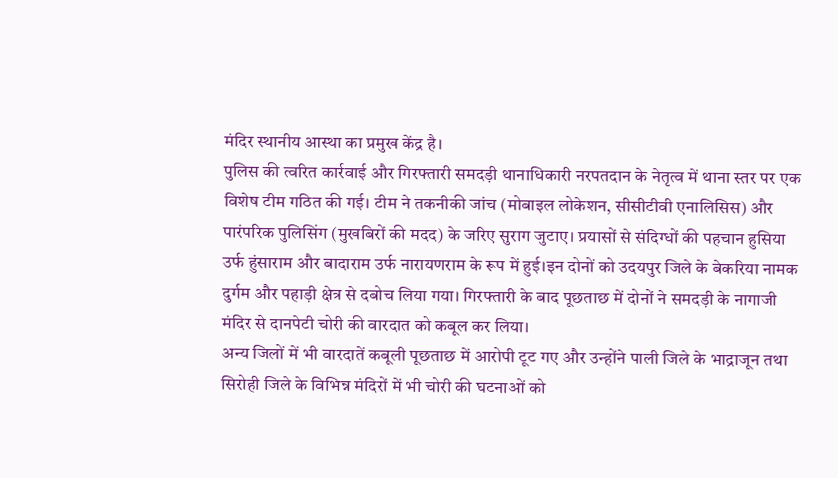मंदिर स्थानीय आस्था का प्रमुख केंद्र है।
पुलिस की त्वरित कार्रवाई और गिरफ्तारी समदड़ी थानाधिकारी नरपतदान के नेतृत्व में थाना स्तर पर एक विशेष टीम गठित की गई। टीम ने तकनीकी जांच (मोबाइल लोकेशन, सीसीटीवी एनालिसिस) और पारंपरिक पुलिसिंग (मुखबिरों की मदद) के जरिए सुराग जुटाए। प्रयासों से संदिग्धों की पहचान हुसिया उर्फ हुंसाराम और बादाराम उर्फ नारायणराम के रूप में हुई।इन दोनों को उदयपुर जिले के बेकरिया नामक दुर्गम और पहाड़ी क्षेत्र से दबोच लिया गया। गिरफ्तारी के बाद पूछताछ में दोनों ने समदड़ी के नागाजी मंदिर से दानपेटी चोरी की वारदात को कबूल कर लिया।
अन्य जिलों में भी वारदातें कबूली पूछताछ में आरोपी टूट गए और उन्होंने पाली जिले के भाद्राजून तथा सिरोही जिले के विभिन्न मंदिरों में भी चोरी की घटनाओं को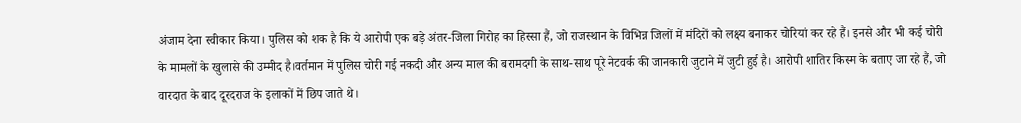अंजाम देना स्वीकार किया। पुलिस को शक है कि ये आरोपी एक बड़े अंतर-जिला गिरोह का हिस्सा हैं, जो राजस्थान के विभिन्न जिलों में मंदिरों को लक्ष्य बनाकर चोरियां कर रहे हैं। इनसे और भी कई चोरी के मामलों के खुलासे की उम्मीद है।वर्तमान में पुलिस चोरी गई नकदी और अन्य माल की बरामदगी के साथ-साथ पूरे नेटवर्क की जानकारी जुटाने में जुटी हुई है। आरोपी शातिर किस्म के बताए जा रहे हैं, जो वारदात के बाद दूरदराज के इलाकों में छिप जाते थे।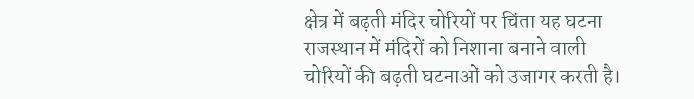क्षेत्र में बढ़ती मंदिर चोरियों पर चिंता यह घटना राजस्थान में मंदिरों को निशाना बनाने वाली चोरियों की बढ़ती घटनाओं को उजागर करती है।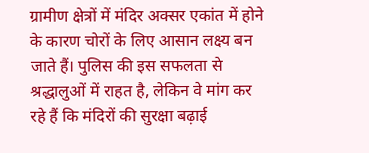ग्रामीण क्षेत्रों में मंदिर अक्सर एकांत में होने के कारण चोरों के लिए आसान लक्ष्य बन जाते हैं। पुलिस की इस सफलता से श्रद्धालुओं में राहत है, लेकिन वे मांग कर रहे हैं कि मंदिरों की सुरक्षा बढ़ाई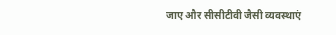जाए और सीसीटीवी जैसी व्यवस्थाएं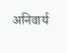अनिवार्य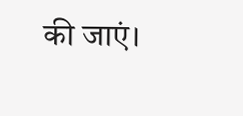की जाएं।